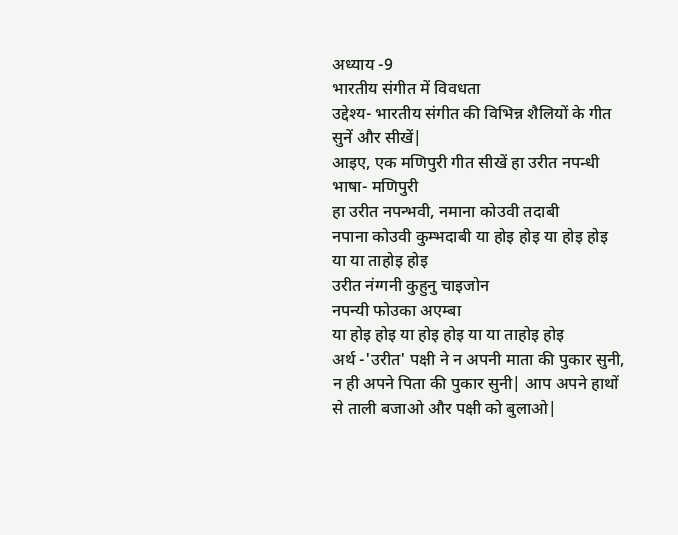अध्याय -9
भारतीय संगीत में विवधता
उद्देश्य- भारतीय संगीत की विभिन्न शैलियों के गीत सुनें और सीखें|
आइए, एक मणिपुरी गीत सीखें हा उरीत नपन्धी
भाषा- मणिपुरी
हा उरीत नपन्भवी, नमाना कोउवी तदाबी
नपाना कोउवी कुम्भदाबी या होइ होइ या होइ होइ
या या ताहोइ होइ
उरीत नंग्गनी कुहुनु चाइजोन
नपन्यी फोउका अएम्बा
या होइ होइ या होइ होइ या या ताहोइ होइ
अर्थ -'उरीत' पक्षी ने न अपनी माता की पुकार सुनी, न ही अपने पिता की पुकार सुनी| आप अपने हाथों से ताली बजाओ और पक्षी को बुलाओ|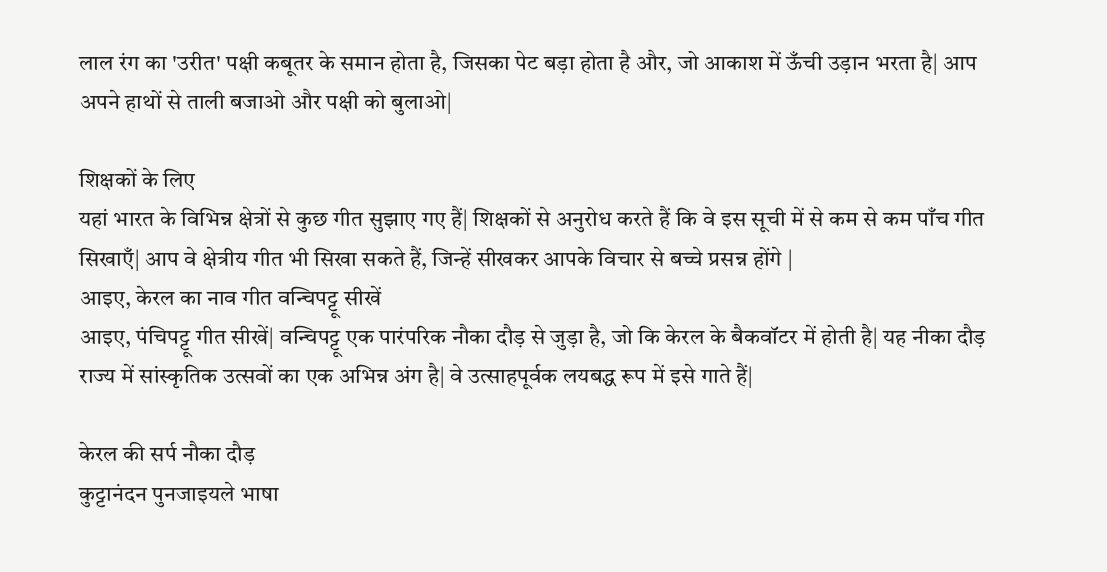लाल रंग का 'उरीत' पक्षी कबूतर के समान होता है, जिसका पेट बड़ा होता है और, जो आकाश में ऊँची उड़ान भरता है| आप अपने हाथों से ताली बजाओ और पक्षी को बुलाओ|

शिक्षकों के लिए
यहां भारत के विभिन्न क्षेत्रों से कुछ गीत सुझाए गए हैं| शिक्षकों से अनुरोध करते हैं कि वे इस सूची में से कम से कम पाँच गीत सिखाएँ| आप वे क्षेत्रीय गीत भी सिखा सकते हैं, जिन्हें सीखकर आपके विचार से बच्चे प्रसन्न होंगे |
आइए, केरल का नाव गीत वन्चिपट्टू सीखें
आइए, पंचिपट्टू गीत सीखें| वन्चिपट्टू एक पारंपरिक नौका दौड़ से जुड़ा है, जो कि केरल के बैकवॉटर में होती है| यह नीका दौड़ राज्य में सांस्कृतिक उत्सवों का एक अभिन्न अंग है| वे उत्साहपूर्वक लयबद्ध रूप में इसे गाते हैं|

केरल की सर्प नौका दौड़
कुट्टानंदन पुनजाइयले भाषा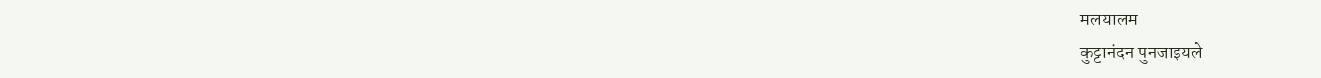मलयालम
कुट्टानंदन पुनजाइयले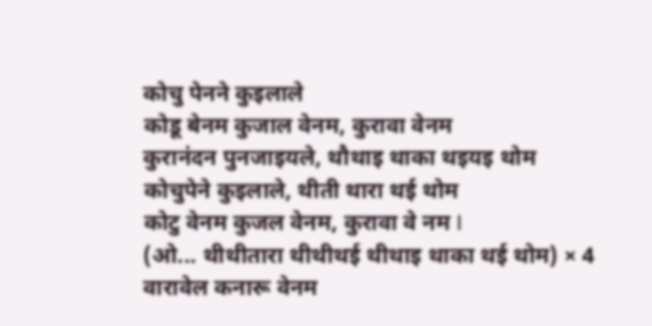कोचु पेनने कुइलाले
कोडू बेनम कुजाल वेनम, कुरावा वेनम
कुरानंदन पुनजाइयले, थौथाइ थाका थइयइ थोम
कोचुपेने कुइलाले, थीती थारा थई थोम
कोटु वेनम कुजल वेनम, कुरावा वे नम I
(ओ... थीथीतारा थीथीथई थीथाइ थाका थई थोम) × 4
वारावेल कनारू वेनम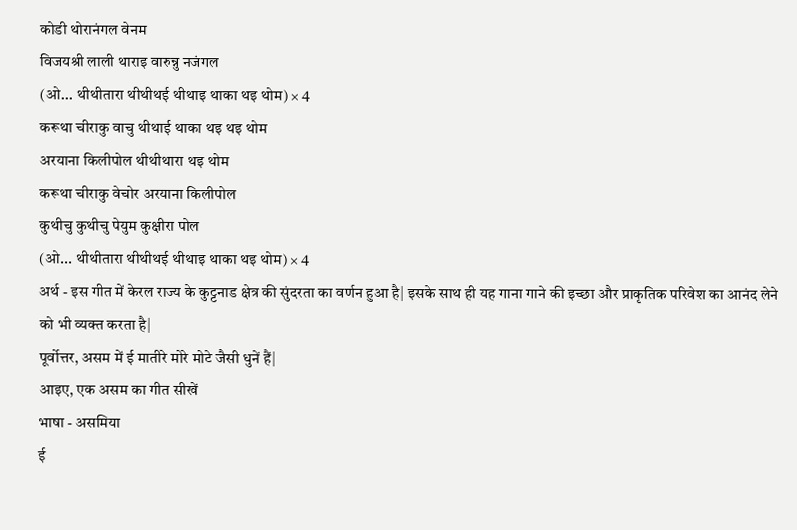कोडी थोरानंगल वेनम
विजयश्री लाली थाराइ वारुन्नु नजंगल
(ओ... थीथीतारा थीथीथई थीथाइ थाका थइ थोम) × 4
करूथा चीराकु वाचु थीथाई थाका थइ थइ थोम
अरयाना किलीपोल थीथीथारा थइ थोम
करूथा चीराकु वेचोर अरयाना किलीपोल
कुथीचु कुथीचु पेयुम कुक्षीरा पोल
(ओ... थीथीतारा थीथीथई थीथाइ थाका थइ थोम) × 4
अर्थ - इस गीत में केरल राज्य के कुट्टनाड क्षेत्र की सुंदरता का वर्णन हुआ है| इसके साथ ही यह गाना गाने की इच्छा और प्राकृतिक परिवेश का आनंद लेने को भी व्यक्त करता है|
पूर्वोत्तर, असम में ई मातीरे मोरे मोटे जैसी धुनें हैं|
आइए, एक असम का गीत सीखें
भाषा - असमिया
ई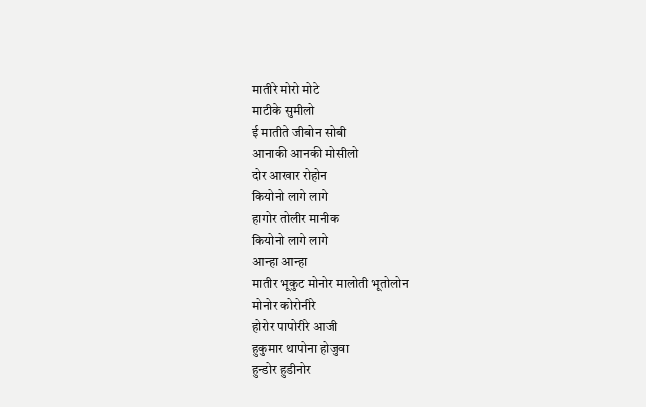मातीरे मोरो मोटे
माटीके सुमीलो
ई मातीते जीबोन सोबी
आनाकी आनकी मोसीलो
दोर आखार रोहोन
कियोनो लागे लागे
हागोर तोलीर मानीक
कियोनो लागे लागे
आन्हा आन्हा
मातीर भूकुट मोनोर मालोती भूतोलोन
मोनोर कोरोनीरे
होरोर पापोरीरे आजी
हुकुमार थापोना होजुवा
हुन्डोर हुडीनोर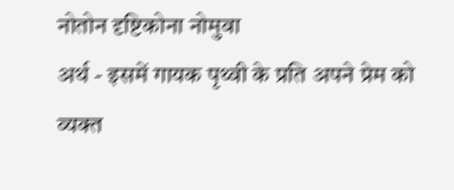नोतोन दृष्टिकोना नोमुवा
अर्थ - इसमें गायक पृथ्वी के प्रति अपने प्रेम को व्यक्त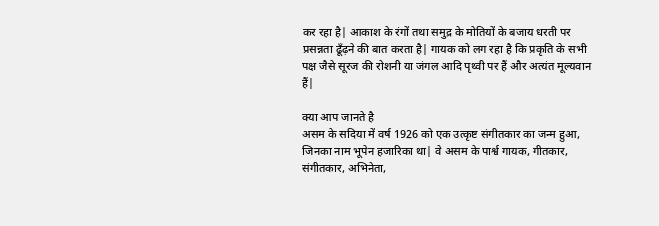कर रहा है| आकाश के रंगों तथा समुद्र के मोतियों के बजाय धरती पर प्रसन्नता ढूँढ़ने की बात करता है| गायक को लग रहा है कि प्रकृति के सभी पक्ष जैसे सूरज की रोशनी या जंगल आदि पृथ्वी पर हैं और अत्यंत मूल्यवान हैं|

क्या आप जानते है
असम के सदिया में वर्ष 1926 को एक उत्कृष्ट संगीतकार का जन्म हुआ, जिनका नाम भूपेन हजारिका था| वे असम के पार्श्व गायक, गीतकार, संगीतकार, अभिनेता,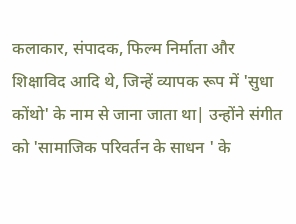कलाकार, संपादक, फिल्म निर्माता और शिक्षाविद आदि थे, जिन्हें व्यापक रूप में 'सुधा कोंथो' के नाम से जाना जाता था| उन्होंने संगीत को 'सामाजिक परिवर्तन के साधन ' के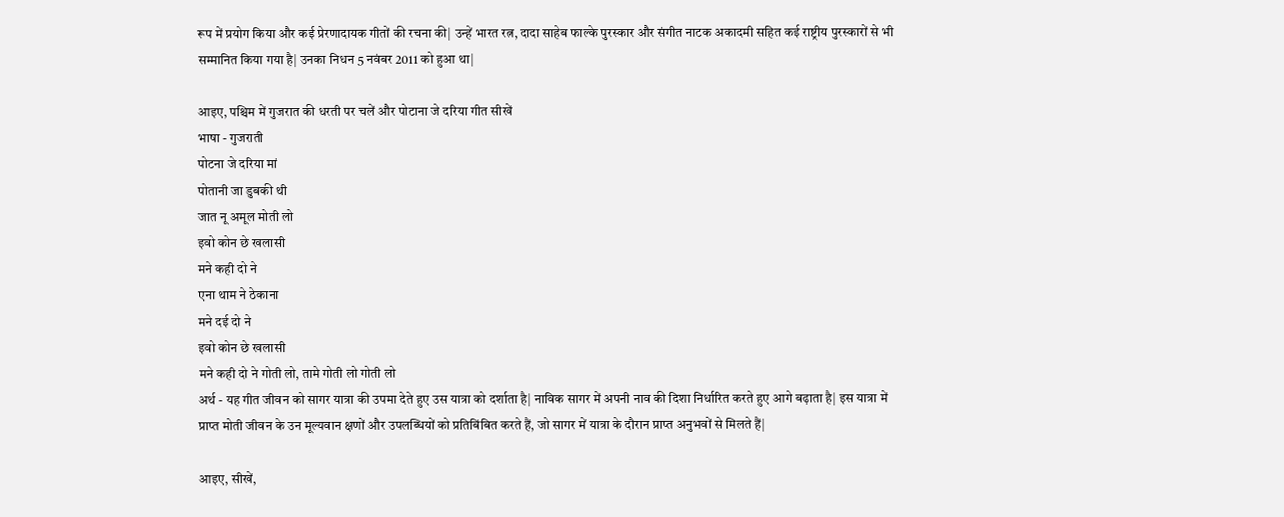रूप में प्रयोग किया और कई प्रेरणादायक गीतों की रचना की| उन्हें भारत रत्न, दादा साहेब फाल्के पुरस्कार और संगीत नाटक अकादमी सहित कई राष्ट्रीय पुरस्कारों से भी सम्मानित किया गया है| उनका निधन 5 नवंबर 2011 को हुआ था|

आइए, पश्चिम में गुजरात की धरती पर चलें और पोटाना जे दरिया गीत सीखें
भाषा - गुजराती
पोटना जे दरिया मां
पोतानी जा डुबकी थी
जात नू अमूल मोती लो
इवो कोन छे खलासी
मने कही दो ने
एना थाम ने ठेकाना
मने दई दो ने
इवो कोन छे खलासी
मने कही दो ने गोती लो, तामे गोती लो गोती लो
अर्थ - यह गीत जीवन को सागर यात्रा की उपमा देते हुए उस यात्रा को दर्शाता है| नाविक सागर में अपनी नाव की दिशा निर्धारित करते हुए आगे बढ़ाता है| इस यात्रा में प्राप्त मोती जीवन के उन मूल्यवान क्षणों और उपलब्धियों को प्रतिबिंबित करते हैं, जो सागर में यात्रा के दौरान प्राप्त अनुभवों से मिलते हैं|

आइए, सीखें,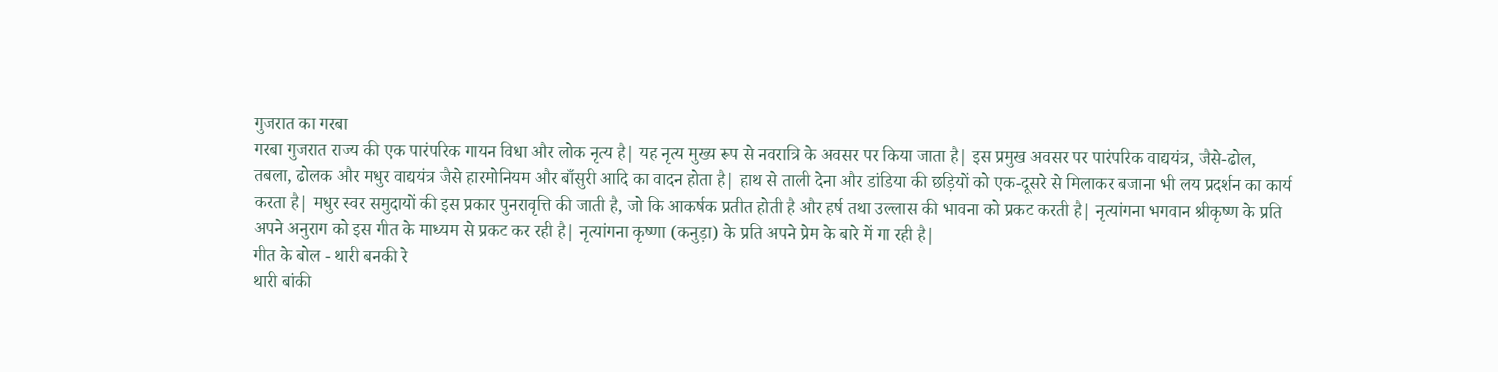गुजरात का गरबा
गरबा गुजरात राज्य की एक पारंपरिक गायन विधा और लोक नृत्य है| यह नृत्य मुख्य रूप से नवरात्रि के अवसर पर किया जाता है| इस प्रमुख अवसर पर पारंपरिक वाद्ययंत्र, जैसे-ढोल, तबला, ढोलक और मधुर वाद्ययंत्र जैसे हारमोनियम और बाँसुरी आदि का वादन होता है| हाथ से ताली देना और डांडिया की छड़ियों को एक-दूसरे से मिलाकर बजाना भी लय प्रदर्शन का कार्य करता है| मधुर स्वर समुदायों की इस प्रकार पुनरावृत्ति की जाती है, जो कि आकर्षक प्रतीत होती है और हर्ष तथा उल्लास की भावना को प्रकट करती है| नृत्यांगना भगवान श्रीकृष्ण के प्रति अपने अनुराग को इस गीत के माध्यम से प्रकट कर रही है| नृत्यांगना कृष्णा (कनुड़ा) के प्रति अपने प्रेम के बारे में गा रही है|
गीत के बोल - थारी बनकी रे
थारी बांकी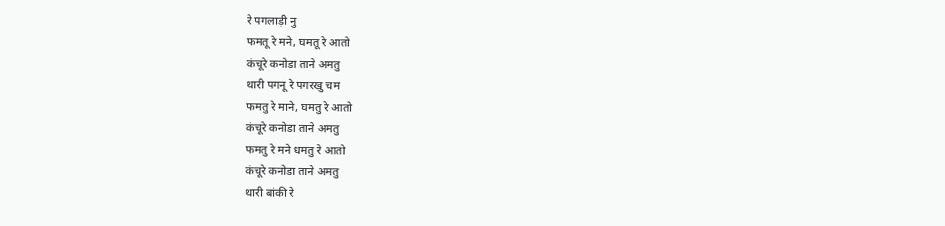रे पगलाड़ी नु
फमतू रे मने, घमतू रे आतो
कंचूरे कनोडा ताने अमतु
थारी पगनू रे पगरखु चम
फमतु रे माने, घमतु रे आतो
कंचूरे कनोडा ताने अमतु
फमतु रे मने धमतु रे आतो
कंचूरे कनोडा ताने अमतु
थारी बांकी रे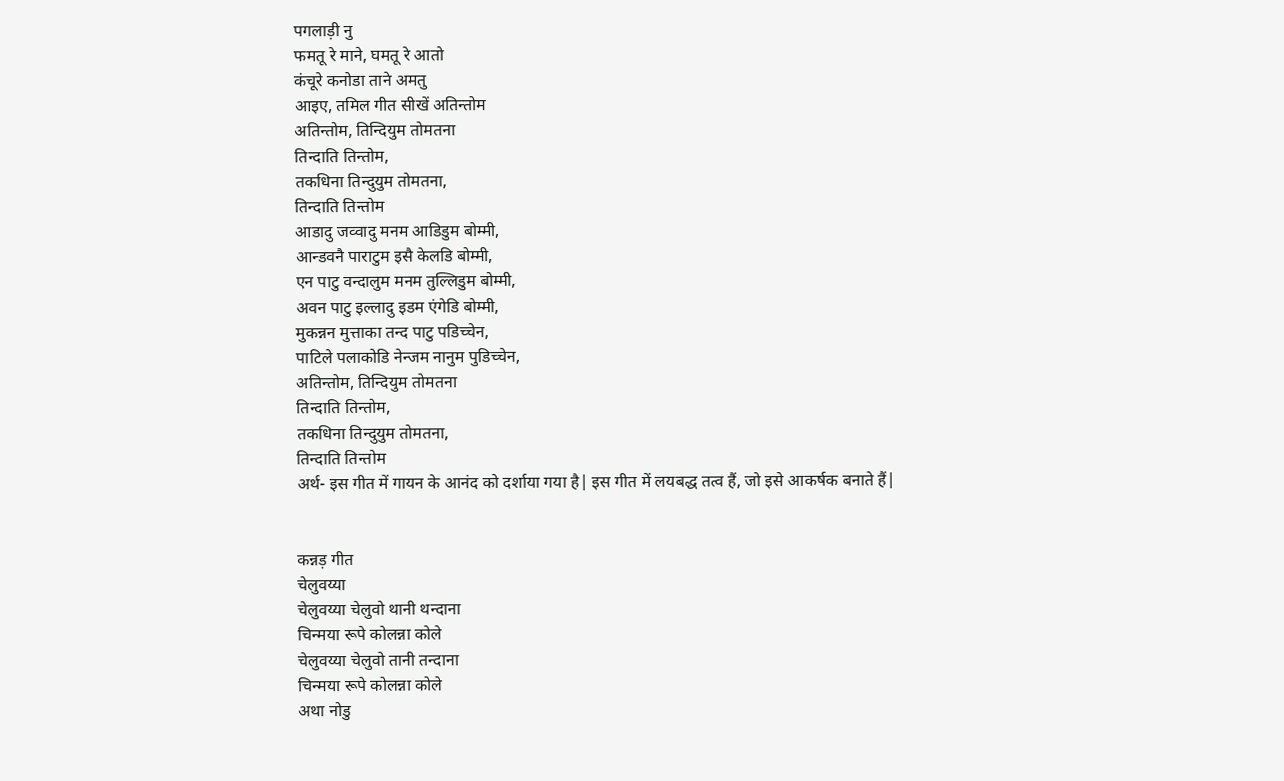पगलाड़ी नु
फमतू रे माने, घमतू रे आतो
कंचूरे कनोडा ताने अमतु
आइए, तमिल गीत सीखें अतिन्तोम
अतिन्तोम, तिन्दियुम तोमतना
तिन्दाति तिन्तोम,
तकधिना तिन्दुयुम तोमतना,
तिन्दाति तिन्तोम
आडादु जव्वादु मनम आडिडुम बोम्मी,
आन्डवनै पाराटुम इसै केलडि बोम्मी,
एन पाटु वन्दालुम मनम तुल्लिडुम बोम्मी,
अवन पाटु इल्लादु इडम एंगेडि बोम्मी,
मुकन्नन मुत्ताका तन्द पाटु पडिच्चेन,
पाटिले पलाकोडि नेन्जम नानुम पुडिच्चेन,
अतिन्तोम, तिन्दियुम तोमतना
तिन्दाति तिन्तोम,
तकधिना तिन्दुयुम तोमतना,
तिन्दाति तिन्तोम
अर्थ- इस गीत में गायन के आनंद को दर्शाया गया है| इस गीत में लयबद्ध तत्व हैं, जो इसे आकर्षक बनाते हैं|


कन्नड़ गीत
चेलुवय्या
चेलुवय्या चेलुवो थानी थन्दाना
चिन्मया रूपे कोलन्ना कोले
चेलुवय्या चेलुवो तानी तन्दाना
चिन्मया रूपे कोलन्ना कोले
अथा नोडु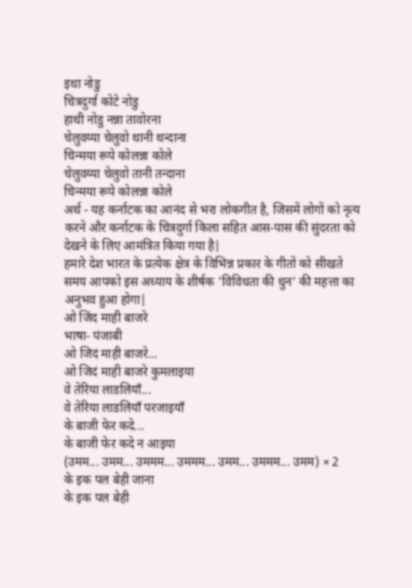इथा नोडु
चित्रदुर्गा कोटे नोडु
हाथी नोडु नन्ना तावोरना
चेलुवय्या चेलुवो थानी थन्दाना
चिन्मया रूपे कोलन्ना कोले
चेलुवय्या चेलुवो तानी तन्दाना
चिन्मया रूपे कोलन्ना कोले
अर्थ - यह कर्नाटक का आनंद से भरा लोकगीत है, जिसमें लोगों को नृत्य करने और कर्नाटक के चित्रदुर्गा किला सहित आस-पास की सुंदरता को देखने के लिए आमंत्रित किया गया है|
हमारे देश भारत के प्रत्येक क्षेत्र के विभिन्न प्रकार के गीतों को सीखते समय आपको इस अध्याय के शीर्षक 'विविधता की धुन' की महत्ता का अनुभव हुआ होगा|
ओ जिंद माही बाजरे
भाषा- पंजाबी
ओ जिदं माही बाजरे...
ओ जिदं माही बाजरे कुमलाइया
वे तेरिया लाडलियाँ...
वे तेरिया लाडलियाँ परजाइयाँ
के बाजी फेर कदे...
के बाजी फेर कदे न आइया
(उमम... उमम... उममम... उममम... उमम... उममम... उमम) × 2
के इक पल बेही जाना
के इक पल बेही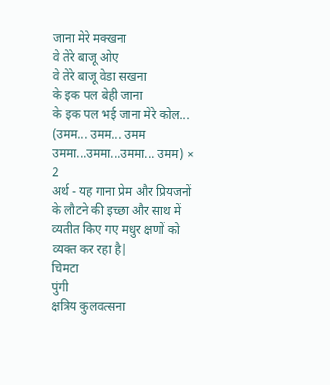जाना मेरे मक्खना
वे तेरे बाजू ओए
वे तेरे बाजू वेडा सखना
के इक पल बेही जाना
के इक पल भई जाना मेरे कोल...
(उमम... उमम... उमम उममा...उममा...उममा... उमम) × 2
अर्थ - यह गाना प्रेम और प्रियजनों के लौटने की इच्छा और साथ में व्यतीत किए गए मधुर क्षणों को व्यक्त कर रहा है|
चिमटा
पुंगी
क्षत्रिय कुलवत्सना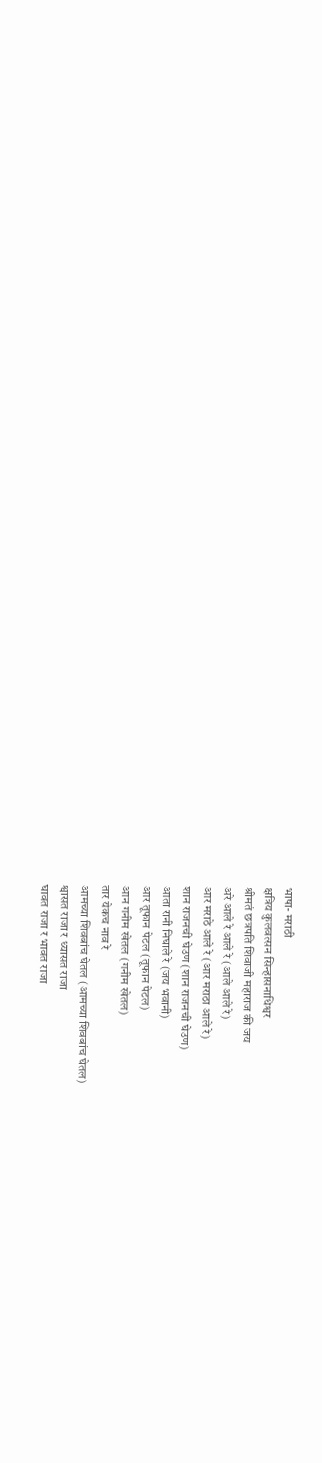भाषा- मराठी
क्षत्रिय कुलवत्सन सिन्हासनाधिश्वर
श्रीमतं छत्रपति शिवाजी महाराज की जय
अरे आले रे आले रे (आले आले रे)
आर मराठे आले रे (आर मराठा आले रे)
शान राजनची घेउण (शान राजनची घेउण)
आता रानी निघाले रे (जय भवानी)
आर तूफान पेटल (तूफान पेटल)
आन गनीम खेतल (गनीम खेतल)
तार येकच नाव रे
आमच्या शिवबांच घेतल (आमच्या शिवबांच घेतल)
श्वासत राजा र ध्यासत राजा
घावत राजा र भावत राजा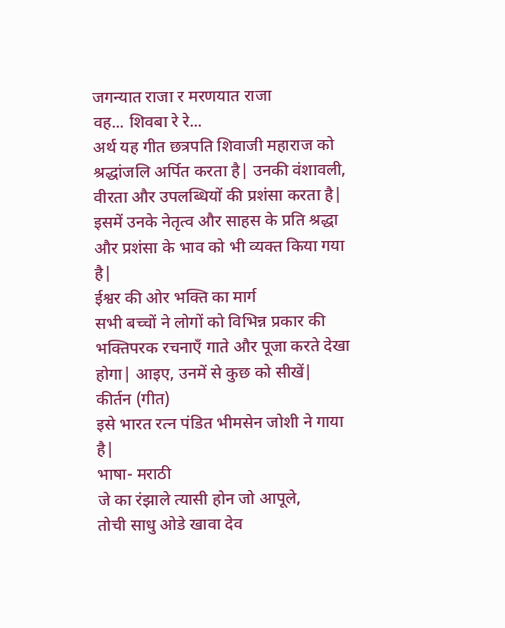जगन्यात राजा र मरणयात राजा
वह... शिवबा रे रे...
अर्थ यह गीत छत्रपति शिवाजी महाराज को श्रद्धांजलि अर्पित करता है| उनकी वंशावली, वीरता और उपलब्धियों की प्रशंसा करता है| इसमें उनके नेतृत्व और साहस के प्रति श्रद्धा और प्रशंसा के भाव को भी व्यक्त किया गया है|
ईश्वर की ओर भक्ति का मार्ग
सभी बच्चों ने लोगों को विभिन्न प्रकार की भक्तिपरक रचनाएँ गाते और पूजा करते देखा होगा| आइए, उनमें से कुछ को सीखें|
कीर्तन (गीत)
इसे भारत रत्न पंडित भीमसेन जोशी ने गाया है|
भाषा- मराठी
जे का रंझाले त्यासी होन जो आपूले,
तोची साधु ओडे खावा देव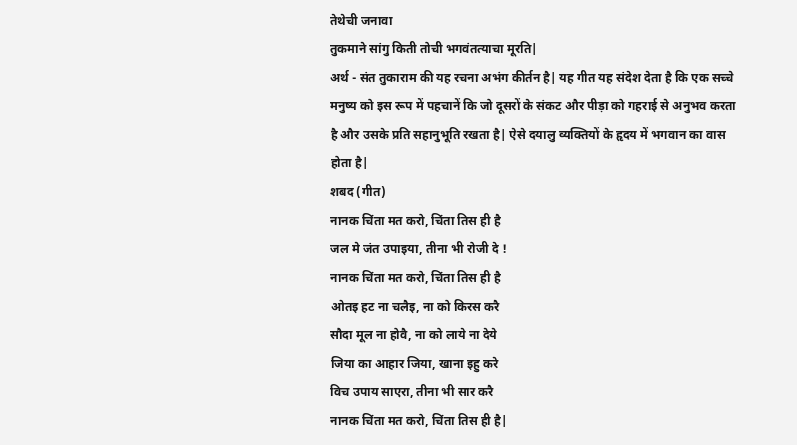तेथेची जनावा
तुकमाने सांगु किती तोची भगवंतत्याचा मूरति|
अर्थ - संत तुकाराम की यह रचना अभंग कीर्तन है| यह गीत यह संदेश देता है कि एक सच्चे मनुष्य को इस रूप में पहचानें कि जो दूसरों के संकट और पीड़ा को गहराई से अनुभव करता है और उसके प्रति सहानुभूति रखता है| ऐसे दयालु व्यक्तियों के हृदय में भगवान का वास होता है|
शबद (गीत)
नानक चिंता मत करो, चिंता तिस ही है
जल मे जंत उपाइया, तीना भी रोजी दे !
नानक चिंता मत करो, चिंता तिस ही है
ओतइ हट ना चलैइ, ना को किरस करै
सौदा मूल ना होवै, ना को लाये ना देये
जिया का आहार जिया, खाना इहु करे
विच उपाय साएरा, तीना भी सार करै
नानक चिंता मत करो, चिंता तिस ही है|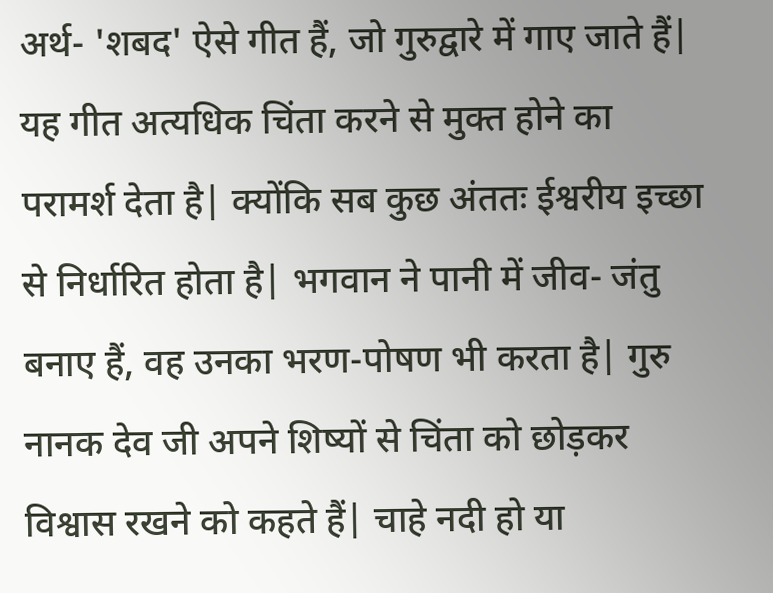अर्थ- 'शबद' ऐसे गीत हैं, जो गुरुद्वारे में गाए जाते हैं| यह गीत अत्यधिक चिंता करने से मुक्त होने का परामर्श देता है| क्योंकि सब कुछ अंततः ईश्वरीय इच्छा से निर्धारित होता है| भगवान ने पानी में जीव- जंतु बनाए हैं, वह उनका भरण-पोषण भी करता है| गुरु नानक देव जी अपने शिष्यों से चिंता को छोड़कर विश्वास रखने को कहते हैं| चाहे नदी हो या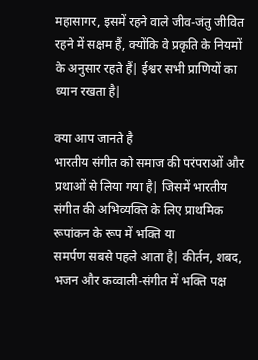महासागर, इसमें रहने वाले जीव-जंतु जीवित रहने में सक्षम हैं, क्योंकि वे प्रकृति के नियमों के अनुसार रहते हैं| ईश्वर सभी प्राणियों का ध्यान रखता है|

क्या आप जानते है
भारतीय संगीत को समाज की परंपराओं और प्रथाओं से लिया गया है| जिसमें भारतीय संगीत की अभिव्यक्ति के लिए प्राथमिक रूपांकन के रूप में भक्ति या
समर्पण सबसे पहले आता है| कीर्तन, शबद, भजन और कव्वाली-संगीत में भक्ति पक्ष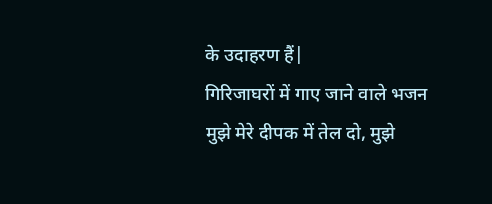के उदाहरण हैं|
गिरिजाघरों में गाए जाने वाले भजन
मुझे मेरे दीपक में तेल दो, मुझे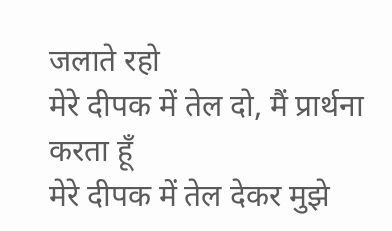जलाते रहो
मेरे दीपक में तेल दो, मैं प्रार्थना करता हूँ
मेरे दीपक में तेल देकर मुझे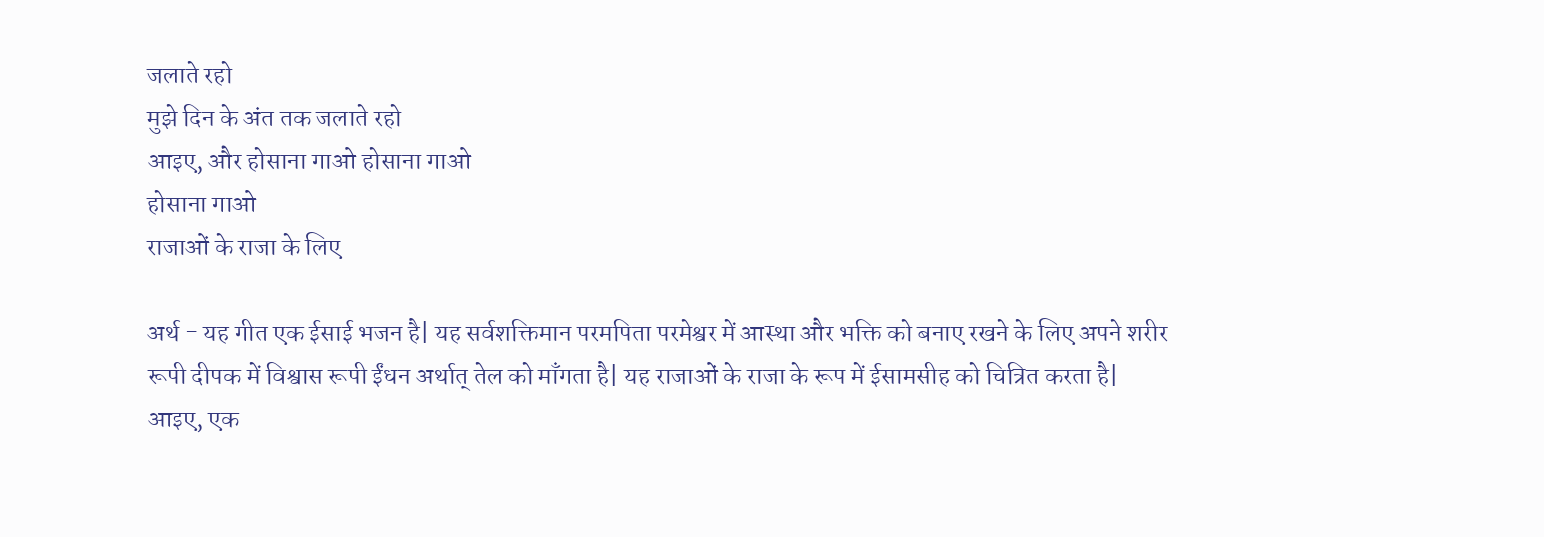जलाते रहो
मुझे दिन के अंत तक जलाते रहो
आइए, और होसाना गाओ होसाना गाओ
होसाना गाओ
राजाओं के राजा के लिए

अर्थ - यह गीत एक ईसाई भजन है| यह सर्वशक्तिमान परमपिता परमेश्वर में आस्था और भक्ति को बनाए रखने के लिए अपने शरीर रूपी दीपक में विश्वास रूपी ईंधन अर्थात् तेल को माँगता है| यह राजाओं के राजा के रूप में ईसामसीह को चित्रित करता है|
आइए, एक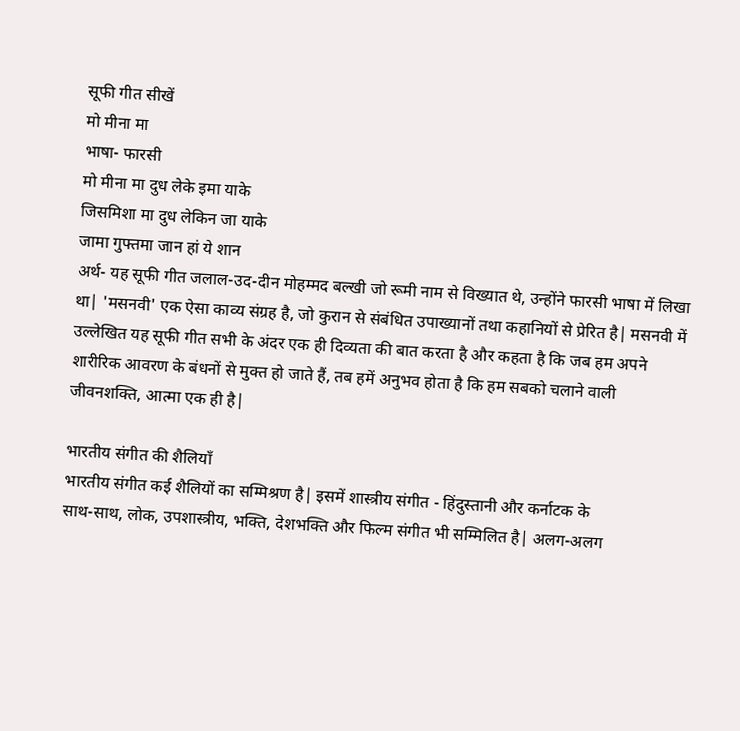सूफी गीत सीखें
मो मीना मा
भाषा- फारसी
मो मीना मा दुध लेके इमा याके
जिसमिशा मा दुध लेकिन जा याके
जामा गुफ्तमा जान हां ये शान
अर्थ- यह सूफी गीत जलाल-उद-दीन मोहम्मद बल्खी जो रूमी नाम से विख्यात थे, उन्होंने फारसी भाषा में लिखा था| 'मसनवी' एक ऐसा काव्य संग्रह है, जो कुरान से संबंधित उपाख्यानों तथा कहानियों से प्रेरित है| मसनवी में उल्लेखित यह सूफी गीत सभी के अंदर एक ही दिव्यता की बात करता है और कहता है कि जब हम अपने शारीरिक आवरण के बंधनों से मुक्त हो जाते हैं, तब हमें अनुभव होता है कि हम सबको चलाने वाली जीवनशक्ति, आत्मा एक ही है|

भारतीय संगीत की शैलियाँ
भारतीय संगीत कई शैलियों का सम्मिश्रण है| इसमें शास्त्रीय संगीत - हिंदुस्तानी और कर्नाटक के
साथ-साथ, लोक, उपशास्त्रीय, भक्ति, देशभक्ति और फिल्म संगीत भी सम्मिलित है| अलग-अलग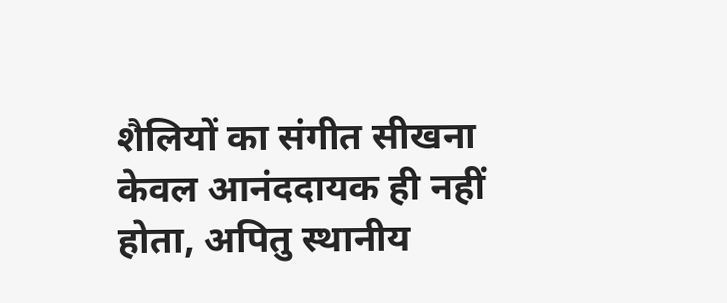शैलियों का संगीत सीखना केवल आनंददायक ही नहीं होता, अपितु स्थानीय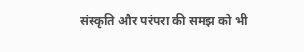संस्कृति और परंपरा की समझ को भी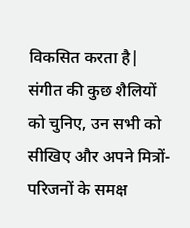विकसित करता है| संगीत की कुछ शैलियों को चुनिए, उन सभी को सीखिए और अपने मित्रों-परिजनों के समक्ष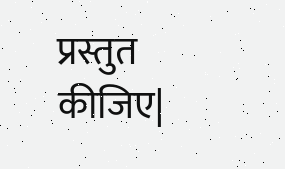प्रस्तुत कीजिए|